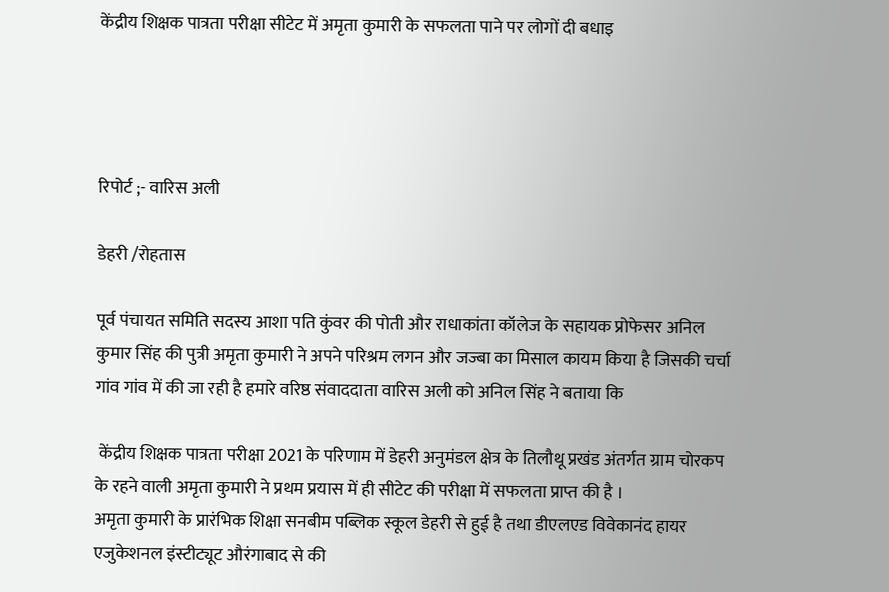केंद्रीय शिक्षक पात्रता परीक्षा सीटेट में अमृता कुमारी के सफलता पाने पर लोगों दी बधाइ




रिपोर्ट ;- वारिस अली

डेहरी /रोहतास

पूर्व पंचायत समिति सदस्य आशा पति कुंवर की पोती और राधाकांता कॉलेज के सहायक प्रोफेसर अनिल कुमार सिंह की पुत्री अमृता कुमारी ने अपने परिश्रम लगन और जज्बा का मिसाल कायम किया है जिसकी चर्चा गांव गांव में की जा रही है हमारे वरिष्ठ संवाददाता वारिस अली को अनिल सिंह ने बताया कि

 केंद्रीय शिक्षक पात्रता परीक्षा 2021 के परिणाम में डेहरी अनुमंडल क्षेत्र के तिलौथू प्रखंड अंतर्गत ग्राम चोरकप के रहने वाली अमृता कुमारी ने प्रथम प्रयास में ही सीटेट की परीक्षा में सफलता प्राप्त की है ।                                                          अमृता कुमारी के प्रारंभिक शिक्षा सनबीम पब्लिक स्कूल डेहरी से हुई है तथा डीएलएड विवेकानंद हायर एजुकेशनल इंस्टीट्यूट औरंगाबाद से की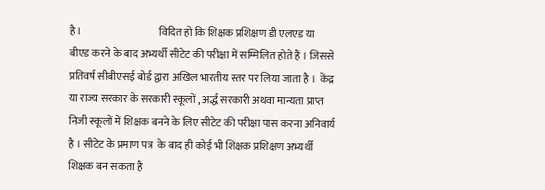है।                                     विदित हो कि शिक्षक प्रशिक्षण डी एलएड या  बीएड करने के बाद अभ्यर्थी सीटेट की परीक्षा में सम्मिलित होते हैं । जिससे प्रतिवर्ष सीबीएसई बोर्ड द्वारा अखिल भारतीय स्तर पर लिया जाता है ।  केंद्र  या राज्य सरकार के सरकारी स्कूलों , अर्द्ध सरकारी अथवा मान्यता प्राप्त निजी स्कूलों में शिक्षक बनने के लिए सीटेट की परीक्षा पास करना अनिवार्य है । सीटेट के प्रमाण पत्र  के बाद ही कोई भी शिक्षक प्रशिक्षण अभ्यर्थी शिक्षक बन सकता है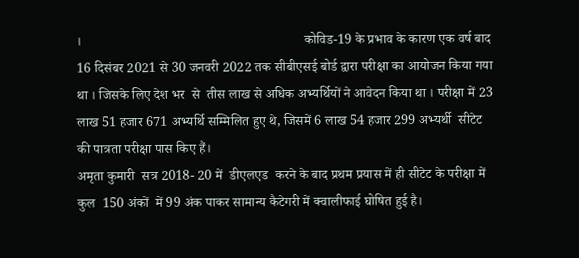।                                                                  कोविड-19 के प्रभाव के कारण एक वर्ष बाद 16 दिसंबर 2021 से 30 जनवरी 2022 तक सीबीएसई बोर्ड द्वारा परीक्षा का आयोजन किया गया था । जिसके लिए देश भर  से  तीस लाख से अधिक अभ्यर्थियों ने आवेदन किया था । परीक्षा में 23 लाख 51 हजार 671 अभ्यर्थि सम्मिलित हुए थे, जिसमें 6 लाख 54 हजार 299 अभ्यर्थी  सीटेट की पात्रता परीक्षा पास किए हैं।                                                                               अमृता कुमारी  सत्र 2018- 20 में  डीएलएड  करने के बाद प्रथम प्रयास में ही सीटेट के परीक्षा में कुल  150 अंकों  में 99 अंक पाकर सामान्य कैटेगरी में क्वालीफाई घोषित हुई है।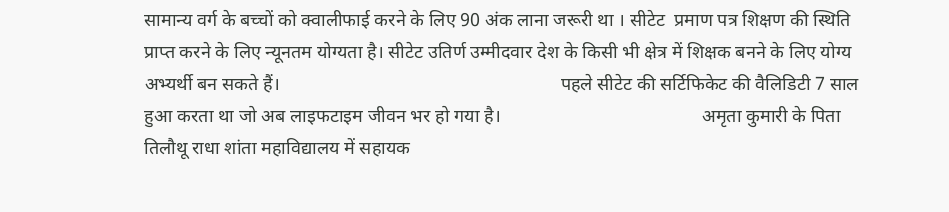सामान्य वर्ग के बच्चों को क्वालीफाई करने के लिए 90 अंक लाना जरूरी था । सीटेट  प्रमाण पत्र शिक्षण की स्थिति प्राप्त करने के लिए न्यूनतम योग्यता है। सीटेट उतिर्ण उम्मीदवार देश के किसी भी क्षेत्र में शिक्षक बनने के लिए योग्य अभ्यर्थी बन सकते हैं।                                                            पहले सीटेट की सर्टिफिकेट की वैलिडिटी 7 साल हुआ करता था जो अब लाइफटाइम जीवन भर हो गया है।                                           अमृता कुमारी के पिता तिलौथू राधा शांता महाविद्यालय में सहायक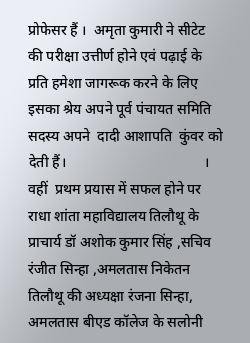प्रोफेसर हैं ।  अमृता कुमारी ने सीटेट की परीक्षा उत्तीर्ण होने एवं पढ़ाई के प्रति हमेशा जागरूक करने के लिए इसका श्रेय अपने पूर्व पंचायत समिति सदस्य अपने  दादी आशापति  कुंवर को देती हैं।                                      ।                                                 वहीं  प्रथम प्रयास में सफल होने पर राधा शांता महाविद्यालय तिलौथू के प्राचार्य डॉ अशोक कुमार सिंह ,सचिव  रंजीत सिन्हा ,अमलतास निकेतन तिलौथू की अध्यक्षा रंजना सिन्हा, अमलतास बीएड कॉलेज के सलोनी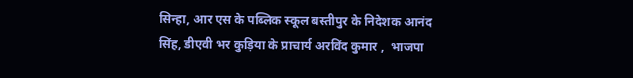सिन्हा, आर एस के पब्लिक स्कूल बस्तीपुर के निदेशक आनंद सिंह, डीएवी भर कुड़िया के प्राचार्य अरविंद कुमार ,  भाजपा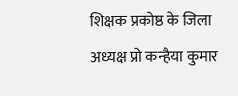शिक्षक प्रकोष्ठ के जिला अध्यक्ष प्रो कन्हैया कुमार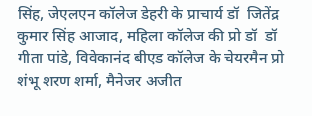सिंह, जेएलएन कॉलेज डेहरी के प्राचार्य डॉ  जितेंद्र कुमार सिंह आजाद, महिला कॉलेज की प्रो डॉ  डॉ गीता पांडे, विवेकानंद बीएड कॉलेज के चेयरमैन प्रो शंभू शरण शर्मा, मैनेजर अजीत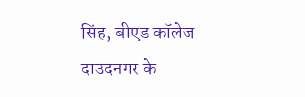सिंह, बीएड कॉलेज दाउदनगर के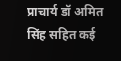प्राचार्य डॉ अमित सिंह सहित कई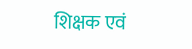शिक्षक एवं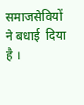समाजसेवियों ने बधाई  दिया है ।